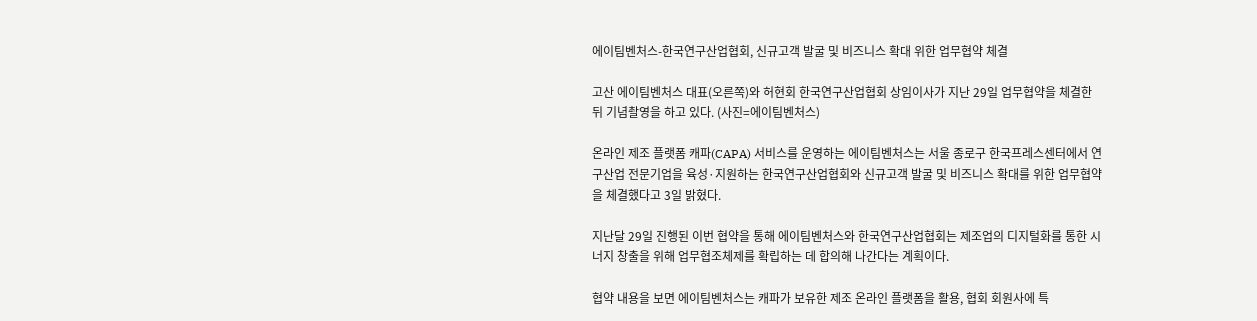에이팀벤처스-한국연구산업협회, 신규고객 발굴 및 비즈니스 확대 위한 업무협약 체결

고산 에이팀벤처스 대표(오른쪽)와 허현회 한국연구산업협회 상임이사가 지난 29일 업무협약을 체결한 뒤 기념촬영을 하고 있다. (사진=에이팀벤처스)

온라인 제조 플랫폼 캐파(CAPA) 서비스를 운영하는 에이팀벤처스는 서울 종로구 한국프레스센터에서 연구산업 전문기업을 육성·지원하는 한국연구산업협회와 신규고객 발굴 및 비즈니스 확대를 위한 업무협약을 체결했다고 3일 밝혔다.

지난달 29일 진행된 이번 협약을 통해 에이팀벤처스와 한국연구산업협회는 제조업의 디지털화를 통한 시너지 창출을 위해 업무협조체제를 확립하는 데 합의해 나간다는 계획이다.

협약 내용을 보면 에이팀벤처스는 캐파가 보유한 제조 온라인 플랫폼을 활용, 협회 회원사에 특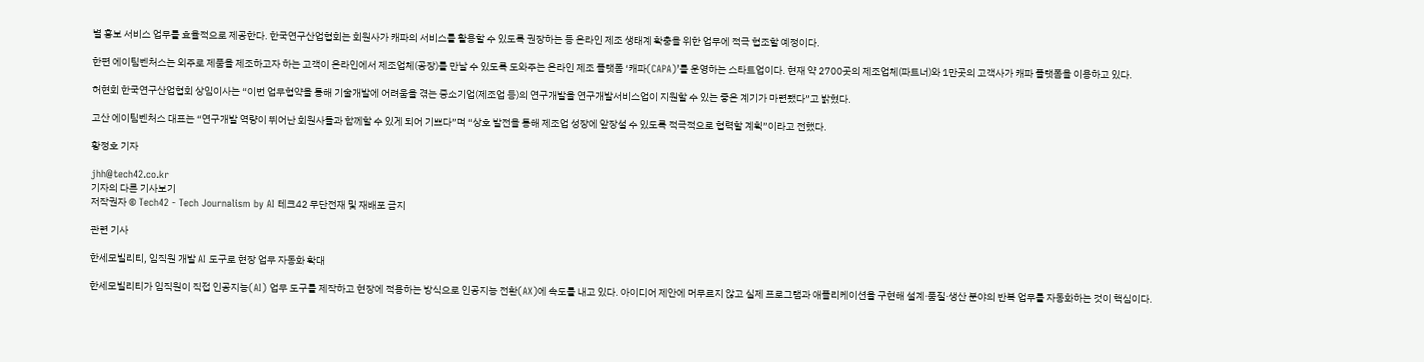별 홍보 서비스 업무를 효율적으로 제공한다. 한국연구산업협회는 회원사가 캐파의 서비스를 활용할 수 있도록 권장하는 등 온라인 제조 생태계 확충을 위한 업무에 적극 협조할 예정이다.

한편 에이팀벤처스는 외주로 제품을 제조하고자 하는 고객이 온라인에서 제조업체(공장)를 만날 수 있도록 도와주는 온라인 제조 플랫폼 ‘캐파(CAPA)’를 운영하는 스타트업이다. 현재 약 2700곳의 제조업체(파트너)와 1만곳의 고객사가 캐파 플랫폼을 이용하고 있다.

허현회 한국연구산업협회 상임이사는 “이번 업무협약을 통해 기술개발에 어려움을 겪는 중소기업(제조업 등)의 연구개발을 연구개발서비스업이 지원할 수 있는 좋은 계기가 마련됐다”고 밝혔다.

고산 에이팀벤처스 대표는 “연구개발 역량이 뛰어난 회원사들과 함께할 수 있게 되어 기쁘다”며 “상호 발전을 통해 제조업 성장에 앞장설 수 있도록 적극적으로 협력할 계획”이라고 전했다.

황정호 기자

jhh@tech42.co.kr
기자의 다른 기사보기
저작권자 © Tech42 - Tech Journalism by AI 테크42 무단전재 및 재배포 금지

관련 기사

한세모빌리티, 임직원 개발 AI 도구로 현장 업무 자동화 확대

한세모빌리티가 임직원이 직접 인공지능(AI) 업무 도구를 제작하고 현장에 적용하는 방식으로 인공지능 전환(AX)에 속도를 내고 있다. 아이디어 제안에 머무르지 않고 실제 프로그램과 애플리케이션을 구현해 설계·품질·생산 분야의 반복 업무를 자동화하는 것이 핵심이다.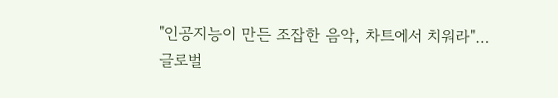"인공지능이 만든 조잡한 음악, 차트에서 치워라"… 글로벌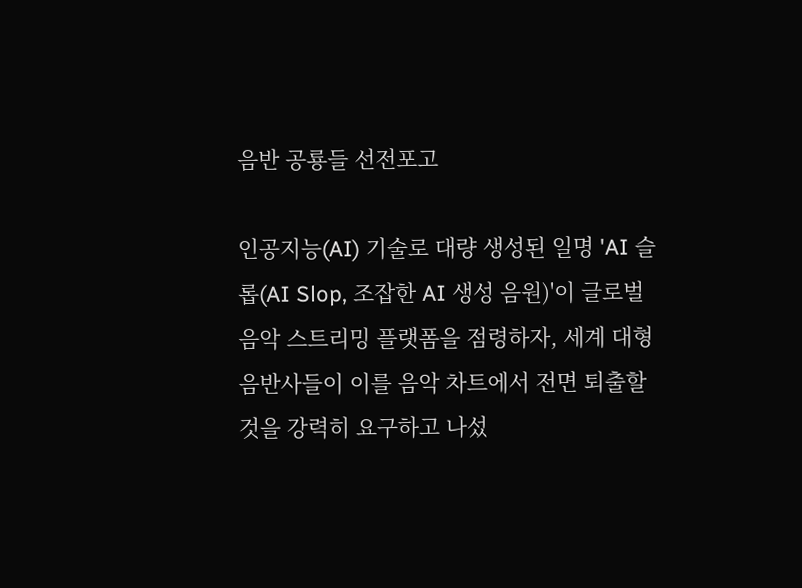음반 공룡들 선전포고

인공지능(AI) 기술로 대량 생성된 일명 'AI 슬롭(AI Slop, 조잡한 AI 생성 음원)'이 글로벌 음악 스트리밍 플랫폼을 점령하자, 세계 대형 음반사들이 이를 음악 차트에서 전면 퇴출할 것을 강력히 요구하고 나섰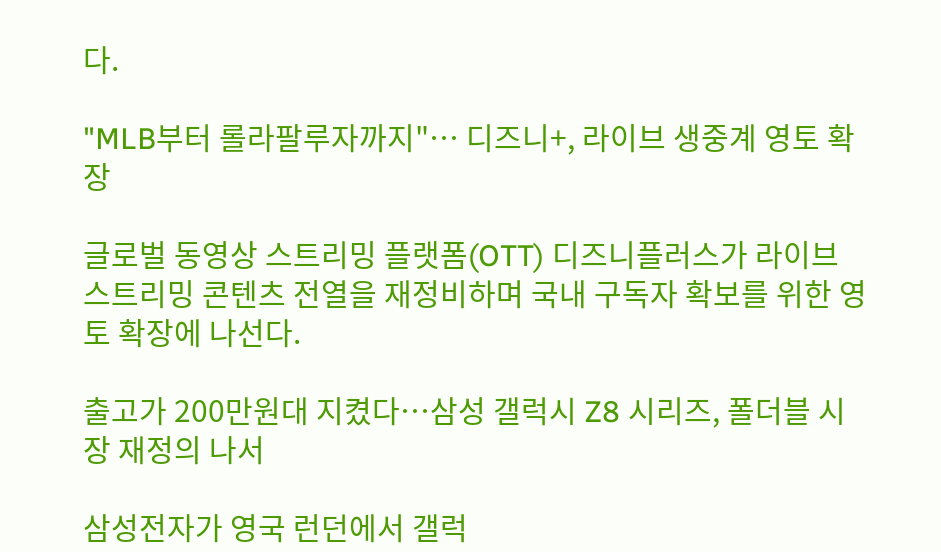다.

"MLB부터 롤라팔루자까지"… 디즈니+, 라이브 생중계 영토 확장

글로벌 동영상 스트리밍 플랫폼(OTT) 디즈니플러스가 라이브 스트리밍 콘텐츠 전열을 재정비하며 국내 구독자 확보를 위한 영토 확장에 나선다.

출고가 200만원대 지켰다…삼성 갤럭시 Z8 시리즈, 폴더블 시장 재정의 나서

삼성전자가 영국 런던에서 갤럭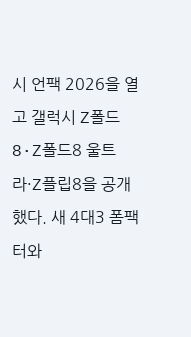시 언팩 2026을 열고 갤럭시 Z폴드8·Z폴드8 울트라·Z플립8을 공개했다. 새 4대3 폼팩터와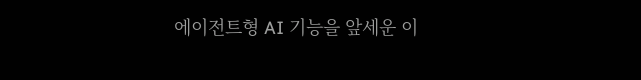에이전트형 AI 기능을 앞세운 이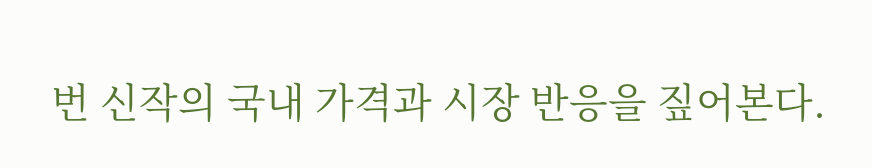번 신작의 국내 가격과 시장 반응을 짚어본다.